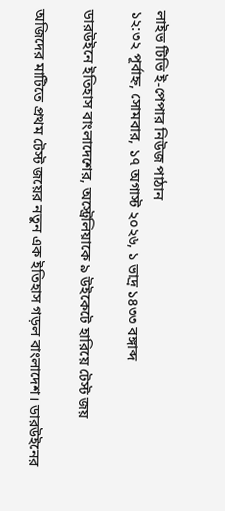লাইভ টিভি ই-পেপার নিউজ পাঠান
১২:৩২ পূর্বাহ্ন, সোমবার, ১৭ অগাস্ট ২০২৬, ১ ভাদ্র ১৪৩৩ বঙ্গাব্দ

ডারউইনে ইতিহাস বাংলাদেশের, অস্ট্রেলিয়াকে ৯ উইকেটে হারিয়ে টেস্ট জয়

অজিদের মাটিতে প্রথম টেস্ট জয়ের নতুন এক ইতিহাস গড়ল বাংলাদেশ। ডারউইনের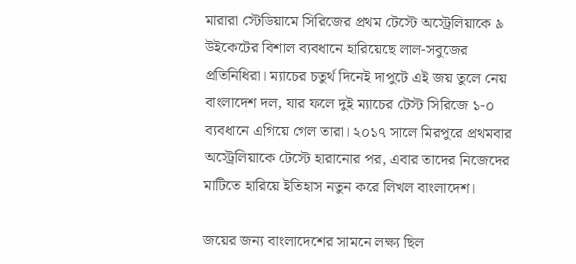মারারা স্টেডিয়ামে সিরিজের প্রথম টেস্টে অস্ট্রেলিয়াকে ৯ উইকেটের বিশাল ব্যবধানে হারিয়েছে লাল-সবুজের প্রতিনিধিরা। ম্যাচের চতুর্থ দিনেই দাপুটে এই জয় তুলে নেয় বাংলাদেশ দল, যার ফলে দুই ম্যাচের টেস্ট সিরিজে ১-০ ব্যবধানে এগিয়ে গেল তারা। ২০১৭ সালে মিরপুরে প্রথমবার অস্ট্রেলিয়াকে টেস্টে হারানোর পর, এবার তাদের নিজেদের মাটিতে হারিয়ে ইতিহাস নতুন করে লিখল বাংলাদেশ।

জয়ের জন্য বাংলাদেশের সামনে লক্ষ্য ছিল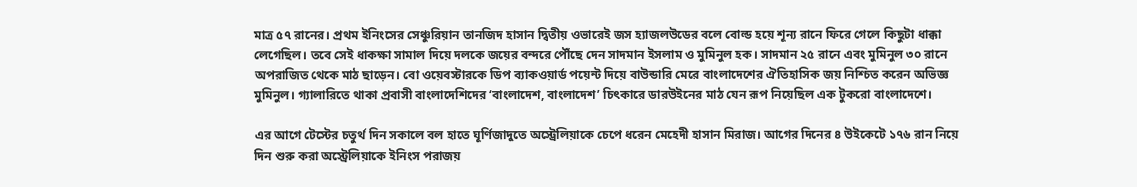মাত্র ৫৭ রানের। প্রথম ইনিংসের সেঞ্চুরিয়ান তানজিদ হাসান দ্বিতীয় ওভারেই জস হ্যাজলউডের বলে বোল্ড হয়ে শূন্য রানে ফিরে গেলে কিছুটা ধাক্কা লেগেছিল। তবে সেই ধাকক্ষা সামাল দিয়ে দলকে জয়ের বন্দরে পৌঁছে দেন সাদমান ইসলাম ও মুমিনুল হক। সাদমান ২৫ রানে এবং মুমিনুল ৩০ রানে অপরাজিত থেকে মাঠ ছাড়েন। বো ওয়েবস্টারকে ডিপ ব্যাকওয়ার্ড পয়েন্ট দিয়ে বাউন্ডারি মেরে বাংলাদেশের ঐতিহাসিক জয় নিশ্চিত করেন অভিজ্ঞ মুমিনুল। গ্যালারিতে থাকা প্রবাসী বাংলাদেশিদের ‘বাংলাদেশ, বাংলাদেশ’ চিৎকারে ডারউইনের মাঠ যেন রূপ নিয়েছিল এক টুকরো বাংলাদেশে।

এর আগে টেস্টের চতুর্থ দিন সকালে বল হাতে ঘূর্ণিজাদুতে অস্ট্রেলিয়াকে চেপে ধরেন মেহেদী হাসান মিরাজ। আগের দিনের ৪ উইকেটে ১৭৬ রান নিয়ে দিন শুরু করা অস্ট্রেলিয়াকে ইনিংস পরাজয়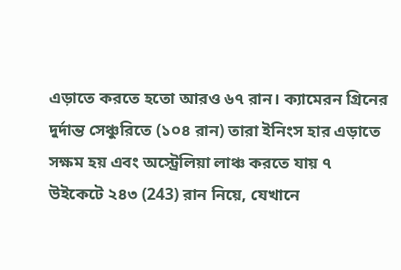এড়াতে করতে হতো আরও ৬৭ রান। ক্যামেরন গ্রিনের দুর্দান্ত সেঞ্চুরিতে (১০৪ রান) তারা ইনিংস হার এড়াতে সক্ষম হয় এবং অস্ট্রেলিয়া লাঞ্চ করতে যায় ৭ উইকেটে ২৪৩ (243) রান নিয়ে, যেখানে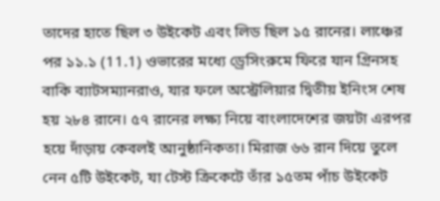তাদের হাতে ছিল ৩ উইকেট এবং লিড ছিল ১৫ রানের। লাঞ্চের পর ১১.১ (11.1) ওভারের মধ্যে ড্রেসিংরুমে ফিরে যান গ্রিনসহ বাকি ব্যাটসম্যানরাও, যার ফলে অস্ট্রেলিয়ার দ্বিতীয় ইনিংস শেষ হয় ২৮৪ রানে। ৫৭ রানের লক্ষ্য নিয়ে বাংলাদেশের জয়টা এরপর হয়ে দাঁড়ায় কেবলই আনুষ্ঠানিকতা। মিরাজ ৬৬ রান দিয়ে তুলে নেন ৫টি উইকেট, যা টেস্ট ক্রিকেটে তাঁর ১৫তম পাঁচ উইকেট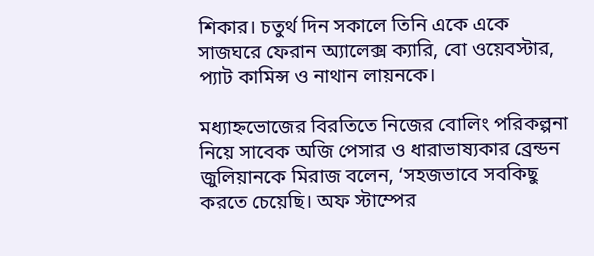শিকার। চতুর্থ দিন সকালে তিনি একে একে সাজঘরে ফেরান অ্যালেক্স ক্যারি, বো ওয়েবস্টার, প্যাট কামিন্স ও নাথান লায়নকে।

মধ্যাহ্নভোজের বিরতিতে নিজের বোলিং পরিকল্পনা নিয়ে সাবেক অজি পেসার ও ধারাভাষ্যকার ব্রেন্ডন জুলিয়ানকে মিরাজ বলেন, ‘সহজভাবে সবকিছু করতে চেয়েছি। অফ স্টাম্পের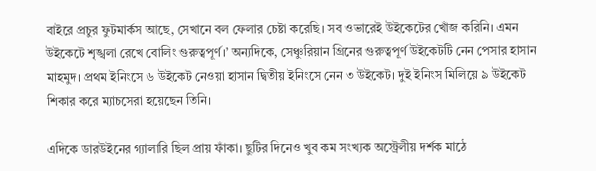বাইরে প্রচুর ফুটমার্কস আছে, সেখানে বল ফেলার চেষ্টা করেছি। সব ওভারেই উইকেটের খোঁজ করিনি। এমন উইকেটে শৃঙ্খলা রেখে বোলিং গুরুত্বপূর্ণ।’ অন্যদিকে, সেঞ্চুরিয়ান গ্রিনের গুরুত্বপূর্ণ উইকেটটি নেন পেসার হাসান মাহমুদ। প্রথম ইনিংসে ৬ উইকেট নেওয়া হাসান দ্বিতীয় ইনিংসে নেন ৩ উইকেট। দুই ইনিংস মিলিয়ে ৯ উইকেট শিকার করে ম্যাচসেরা হয়েছেন তিনি।

এদিকে ডারউইনের গ্যালারি ছিল প্রায় ফাঁকা। ছুটির দিনেও খুব কম সংখ্যক অস্ট্রেলীয় দর্শক মাঠে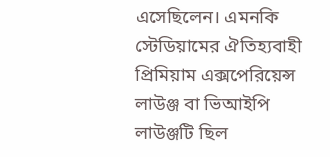এসেছিলেন। এমনকি স্টেডিয়ামের ঐতিহ্যবাহী প্রিমিয়াম এক্সপেরিয়েন্স লাউঞ্জ বা ভিআইপি লাউঞ্জটি ছিল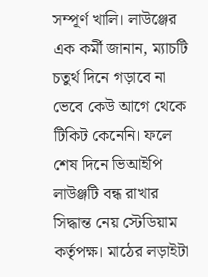সম্পূর্ণ খালি। লাউঞ্জের এক কর্মী জানান, ম্যাচটি চতুর্থ দিনে গড়াবে না ভেবে কেউ আগে থেকে টিকিট কেনেনি। ফলে শেষ দিনে ভিআইপি লাউঞ্জটি বন্ধ রাখার সিদ্ধান্ত নেয় স্টেডিয়াম কর্তৃপক্ষ। মাঠের লড়াইটা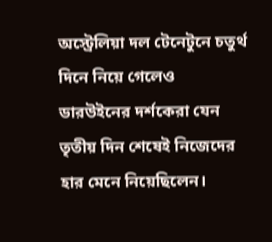অস্ট্রেলিয়া দল টেনেটুনে চতুর্থ দিনে নিয়ে গেলেও ডারউইনের দর্শকেরা যেন তৃতীয় দিন শেষেই নিজেদের হার মেনে নিয়েছিলেন।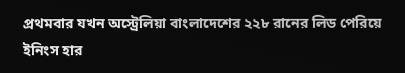প্রথমবার যখন অস্ট্রেলিয়া বাংলাদেশের ২২৮ রানের লিড পেরিয়ে ইনিংস হার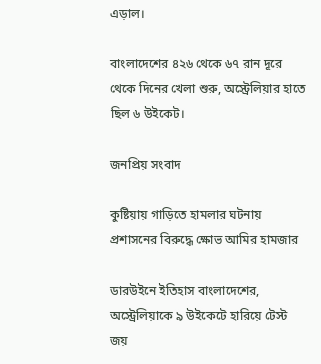এড়াল।

বাংলাদেশের ৪২৬ থেকে ৬৭ রান দূরে থেকে দিনের খেলা শুরু, অস্ট্রেলিয়ার হাতে ছিল ৬ উইকেট।

জনপ্রিয় সংবাদ

কুষ্টিয়ায় গাড়িতে হামলার ঘটনায় প্রশাসনের বিরুদ্ধে ক্ষোভ আমির হামজার

ডারউইনে ইতিহাস বাংলাদেশের, অস্ট্রেলিয়াকে ৯ উইকেটে হারিয়ে টেস্ট জয়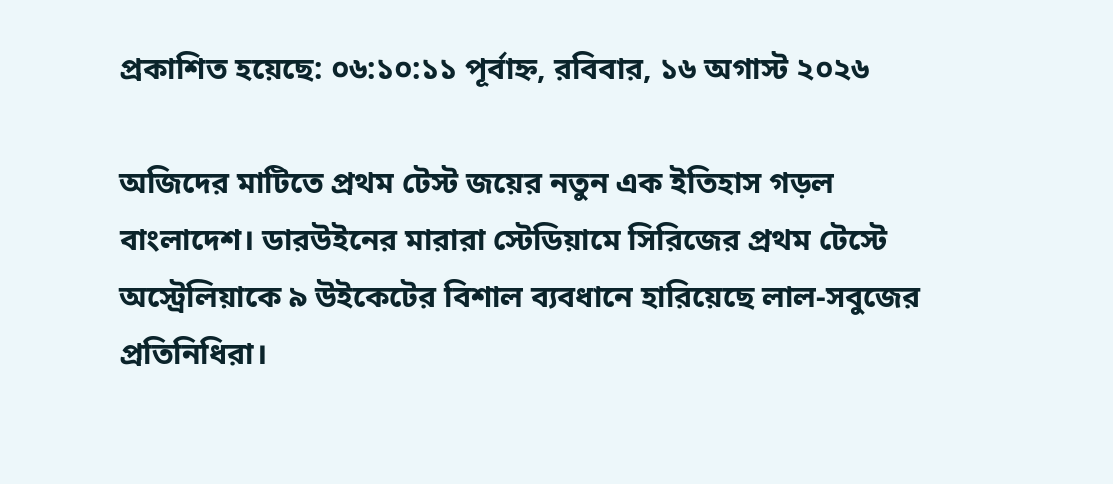প্রকাশিত হয়েছে: ০৬:১০:১১ পূর্বাহ্ন, রবিবার, ১৬ অগাস্ট ২০২৬

অজিদের মাটিতে প্রথম টেস্ট জয়ের নতুন এক ইতিহাস গড়ল বাংলাদেশ। ডারউইনের মারারা স্টেডিয়ামে সিরিজের প্রথম টেস্টে অস্ট্রেলিয়াকে ৯ উইকেটের বিশাল ব্যবধানে হারিয়েছে লাল-সবুজের প্রতিনিধিরা।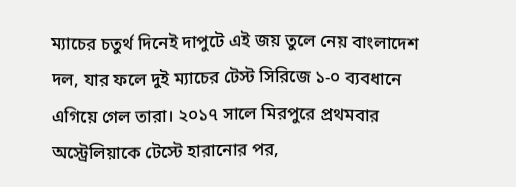ম্যাচের চতুর্থ দিনেই দাপুটে এই জয় তুলে নেয় বাংলাদেশ দল, যার ফলে দুই ম্যাচের টেস্ট সিরিজে ১-০ ব্যবধানে এগিয়ে গেল তারা। ২০১৭ সালে মিরপুরে প্রথমবার অস্ট্রেলিয়াকে টেস্টে হারানোর পর,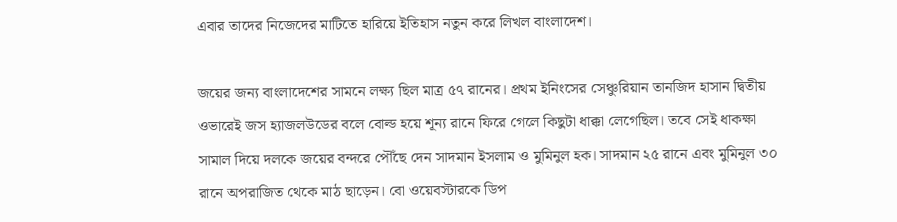এবার তাদের নিজেদের মাটিতে হারিয়ে ইতিহাস নতুন করে লিখল বাংলাদেশ।

জয়ের জন্য বাংলাদেশের সামনে লক্ষ্য ছিল মাত্র ৫৭ রানের। প্রথম ইনিংসের সেঞ্চুরিয়ান তানজিদ হাসান দ্বিতীয় ওভারেই জস হ্যাজলউডের বলে বোল্ড হয়ে শূন্য রানে ফিরে গেলে কিছুটা ধাক্কা লেগেছিল। তবে সেই ধাকক্ষা সামাল দিয়ে দলকে জয়ের বন্দরে পৌঁছে দেন সাদমান ইসলাম ও মুমিনুল হক। সাদমান ২৫ রানে এবং মুমিনুল ৩০ রানে অপরাজিত থেকে মাঠ ছাড়েন। বো ওয়েবস্টারকে ডিপ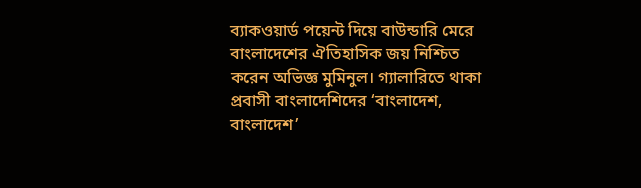ব্যাকওয়ার্ড পয়েন্ট দিয়ে বাউন্ডারি মেরে বাংলাদেশের ঐতিহাসিক জয় নিশ্চিত করেন অভিজ্ঞ মুমিনুল। গ্যালারিতে থাকা প্রবাসী বাংলাদেশিদের ‘বাংলাদেশ, বাংলাদেশ’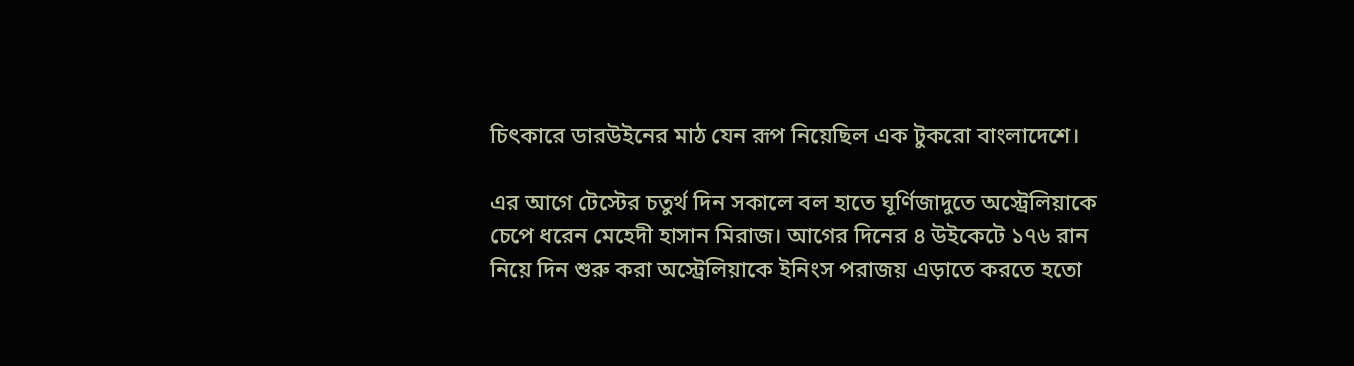চিৎকারে ডারউইনের মাঠ যেন রূপ নিয়েছিল এক টুকরো বাংলাদেশে।

এর আগে টেস্টের চতুর্থ দিন সকালে বল হাতে ঘূর্ণিজাদুতে অস্ট্রেলিয়াকে চেপে ধরেন মেহেদী হাসান মিরাজ। আগের দিনের ৪ উইকেটে ১৭৬ রান নিয়ে দিন শুরু করা অস্ট্রেলিয়াকে ইনিংস পরাজয় এড়াতে করতে হতো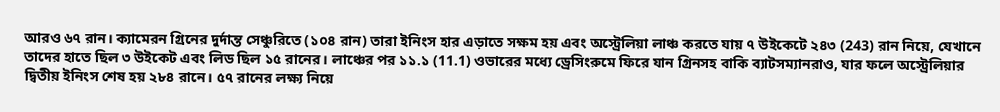আরও ৬৭ রান। ক্যামেরন গ্রিনের দুর্দান্ত সেঞ্চুরিতে (১০৪ রান) তারা ইনিংস হার এড়াতে সক্ষম হয় এবং অস্ট্রেলিয়া লাঞ্চ করতে যায় ৭ উইকেটে ২৪৩ (243) রান নিয়ে, যেখানে তাদের হাতে ছিল ৩ উইকেট এবং লিড ছিল ১৫ রানের। লাঞ্চের পর ১১.১ (11.1) ওভারের মধ্যে ড্রেসিংরুমে ফিরে যান গ্রিনসহ বাকি ব্যাটসম্যানরাও, যার ফলে অস্ট্রেলিয়ার দ্বিতীয় ইনিংস শেষ হয় ২৮৪ রানে। ৫৭ রানের লক্ষ্য নিয়ে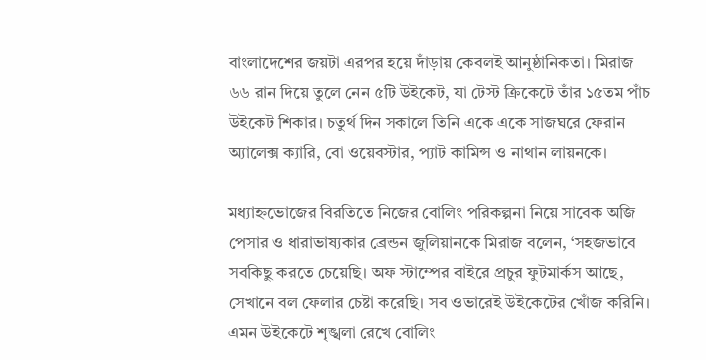বাংলাদেশের জয়টা এরপর হয়ে দাঁড়ায় কেবলই আনুষ্ঠানিকতা। মিরাজ ৬৬ রান দিয়ে তুলে নেন ৫টি উইকেট, যা টেস্ট ক্রিকেটে তাঁর ১৫তম পাঁচ উইকেট শিকার। চতুর্থ দিন সকালে তিনি একে একে সাজঘরে ফেরান অ্যালেক্স ক্যারি, বো ওয়েবস্টার, প্যাট কামিন্স ও নাথান লায়নকে।

মধ্যাহ্নভোজের বিরতিতে নিজের বোলিং পরিকল্পনা নিয়ে সাবেক অজি পেসার ও ধারাভাষ্যকার ব্রেন্ডন জুলিয়ানকে মিরাজ বলেন, ‘সহজভাবে সবকিছু করতে চেয়েছি। অফ স্টাম্পের বাইরে প্রচুর ফুটমার্কস আছে, সেখানে বল ফেলার চেষ্টা করেছি। সব ওভারেই উইকেটের খোঁজ করিনি। এমন উইকেটে শৃঙ্খলা রেখে বোলিং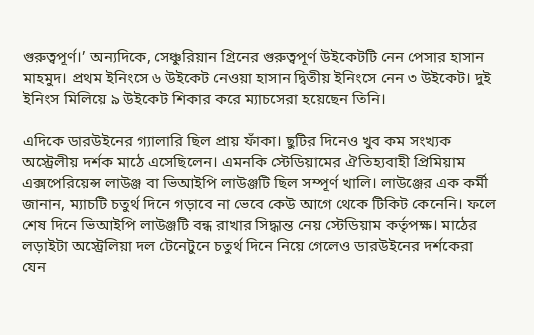গুরুত্বপূর্ণ।’ অন্যদিকে, সেঞ্চুরিয়ান গ্রিনের গুরুত্বপূর্ণ উইকেটটি নেন পেসার হাসান মাহমুদ। প্রথম ইনিংসে ৬ উইকেট নেওয়া হাসান দ্বিতীয় ইনিংসে নেন ৩ উইকেট। দুই ইনিংস মিলিয়ে ৯ উইকেট শিকার করে ম্যাচসেরা হয়েছেন তিনি।

এদিকে ডারউইনের গ্যালারি ছিল প্রায় ফাঁকা। ছুটির দিনেও খুব কম সংখ্যক অস্ট্রেলীয় দর্শক মাঠে এসেছিলেন। এমনকি স্টেডিয়ামের ঐতিহ্যবাহী প্রিমিয়াম এক্সপেরিয়েন্স লাউঞ্জ বা ভিআইপি লাউঞ্জটি ছিল সম্পূর্ণ খালি। লাউঞ্জের এক কর্মী জানান, ম্যাচটি চতুর্থ দিনে গড়াবে না ভেবে কেউ আগে থেকে টিকিট কেনেনি। ফলে শেষ দিনে ভিআইপি লাউঞ্জটি বন্ধ রাখার সিদ্ধান্ত নেয় স্টেডিয়াম কর্তৃপক্ষ। মাঠের লড়াইটা অস্ট্রেলিয়া দল টেনেটুনে চতুর্থ দিনে নিয়ে গেলেও ডারউইনের দর্শকেরা যেন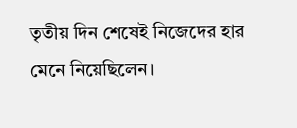তৃতীয় দিন শেষেই নিজেদের হার মেনে নিয়েছিলেন।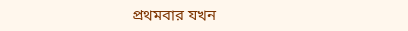প্রথমবার যখন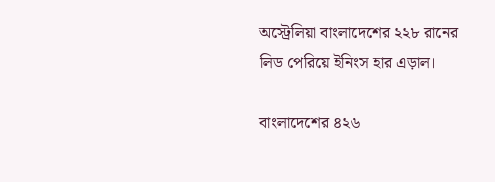অস্ট্রেলিয়া বাংলাদেশের ২২৮ রানের লিড পেরিয়ে ইনিংস হার এড়াল।

বাংলাদেশের ৪২৬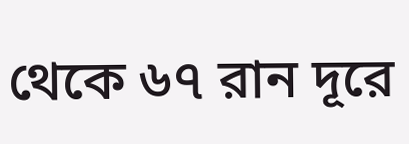থেকে ৬৭ রান দূরে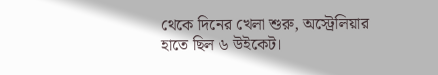থেকে দিনের খেলা শুরু, অস্ট্রেলিয়ার হাতে ছিল ৬ উইকেট।